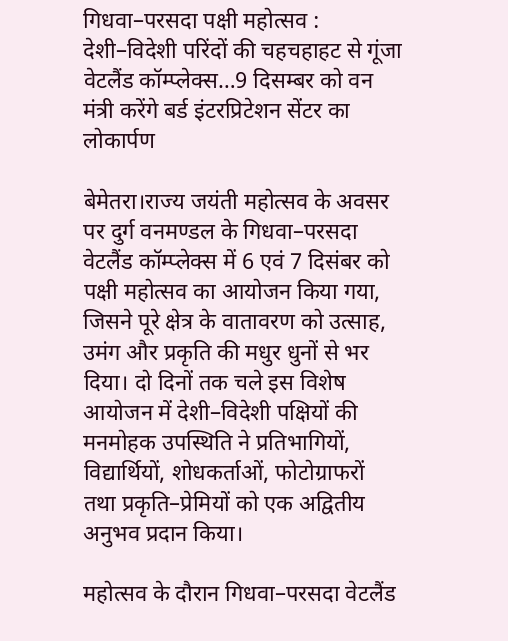गिधवा–परसदा पक्षी महोत्सव :
देशी–विदेशी परिंदों की चहचहाहट से गूंजा वेटलैंड कॉम्प्लेक्स…9 दिसम्बर को वन मंत्री करेंगे बर्ड इंटरप्रिटेशन सेंटर का लोकार्पण

बेमेतरा।राज्य जयंती महोत्सव के अवसर पर दुर्ग वनमण्डल के गिधवा–परसदा वेटलैंड कॉम्प्लेक्स में 6 एवं 7 दिसंबर को पक्षी महोत्सव का आयोजन किया गया, जिसने पूरे क्षेत्र के वातावरण को उत्साह, उमंग और प्रकृति की मधुर धुनों से भर दिया। दो दिनों तक चले इस विशेष आयोजन में देशी–विदेशी पक्षियों की मनमोहक उपस्थिति ने प्रतिभागियों, विद्यार्थियों, शोधकर्ताओं, फोटोग्राफरों तथा प्रकृति–प्रेमियों को एक अद्वितीय अनुभव प्रदान किया।

महोत्सव के दौरान गिधवा–परसदा वेटलैंड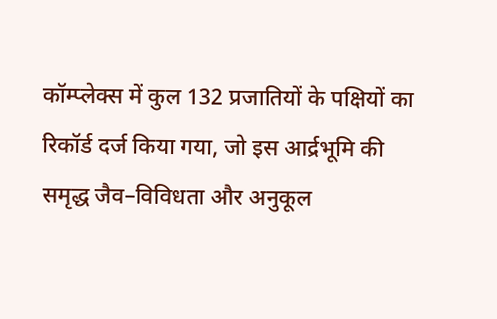कॉम्प्लेक्स में कुल 132 प्रजातियों के पक्षियों का रिकॉर्ड दर्ज किया गया, जो इस आर्द्रभूमि की समृद्ध जैव–विविधता और अनुकूल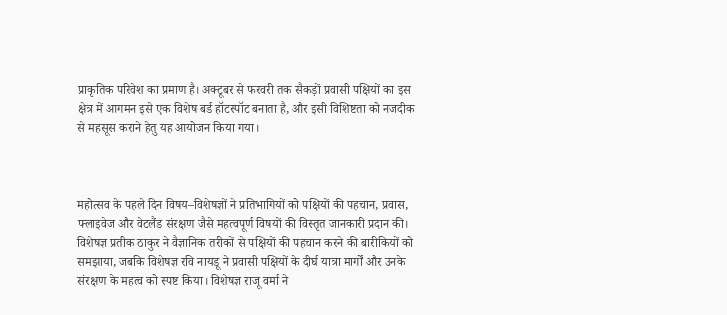प्राकृतिक परिवेश का प्रमाण है। अक्टूबर से फरवरी तक सैकड़ों प्रवासी पक्षियों का इस क्षेत्र में आगमन इसे एक विशेष बर्ड हॉटस्पॉट बनाता है, और इसी विशिष्टता को नजदीक से महसूस कराने हेतु यह आयोजन किया गया।



महोत्सव के पहले दिन विषय–विशेषज्ञों ने प्रतिभागियों को पक्षियों की पहचान, प्रवास, फ्लाइवेज और वेटलैंड संरक्षण जैसे महत्वपूर्ण विषयों की विस्तृत जानकारी प्रदान की। विशेषज्ञ प्रतीक ठाकुर ने वैज्ञानिक तरीकों से पक्षियों की पहचान करने की बारीकियों को समझाया, जबकि विशेषज्ञ रवि नायडू ने प्रवासी पक्षियों के दीर्घ यात्रा मार्गों और उनके संरक्षण के महत्व को स्पष्ट किया। विशेषज्ञ राजू वर्मा ने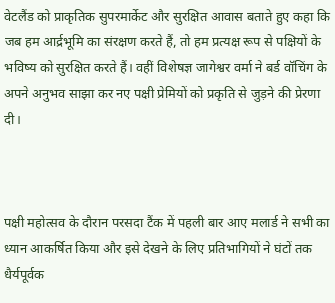वेटलैंड को प्राकृतिक सुपरमार्केट और सुरक्षित आवास बताते हुए कहा कि जब हम आर्द्रभूमि का संरक्षण करते हैं, तो हम प्रत्यक्ष रूप से पक्षियों के भविष्य को सुरक्षित करते हैं। वहीं विशेषज्ञ जागेश्वर वर्मा ने बर्ड वॉचिंग के अपने अनुभव साझा कर नए पक्षी प्रेमियों को प्रकृति से जुड़ने की प्रेरणा दी।



पक्षी महोत्सव के दौरान परसदा टैंक में पहली बार आए मलार्ड ने सभी का ध्यान आकर्षित किया और इसे देखने के लिए प्रतिभागियों ने घंटों तक धैर्यपूर्वक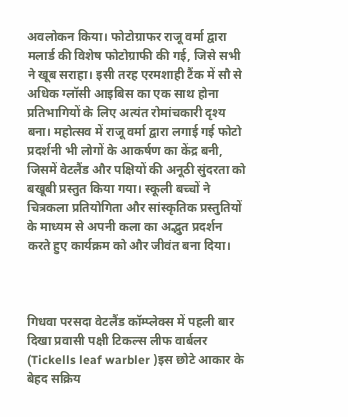अवलोकन किया। फोटोग्राफर राजू वर्मा द्वारा मलार्ड की विशेष फोटोग्राफी की गई, जिसे सभी ने खूब सराहा। इसी तरह एरमशाही टैंक में सौ से अधिक ग्लॉसी आइबिस का एक साथ होना प्रतिभागियों के लिए अत्यंत रोमांचकारी दृश्य बना। महोत्सव में राजू वर्मा द्वारा लगाई गई फोटो प्रदर्शनी भी लोगों के आकर्षण का केंद्र बनी, जिसमें वेटलैंड और पक्षियों की अनूठी सुंदरता को बखूबी प्रस्तुत किया गया। स्कूली बच्चों ने चित्रकला प्रतियोगिता और सांस्कृतिक प्रस्तुतियों के माध्यम से अपनी कला का अद्भुत प्रदर्शन करते हुए कार्यक्रम को और जीवंत बना दिया।



गिधवा परसदा वेटलैंड कॉम्प्लेक्स में पहली बार दिखा प्रवासी पक्षी टिकल्स लीफ वार्बलर (Tickells leaf warbler )इस छोटे आकार के बेहद सक्रिय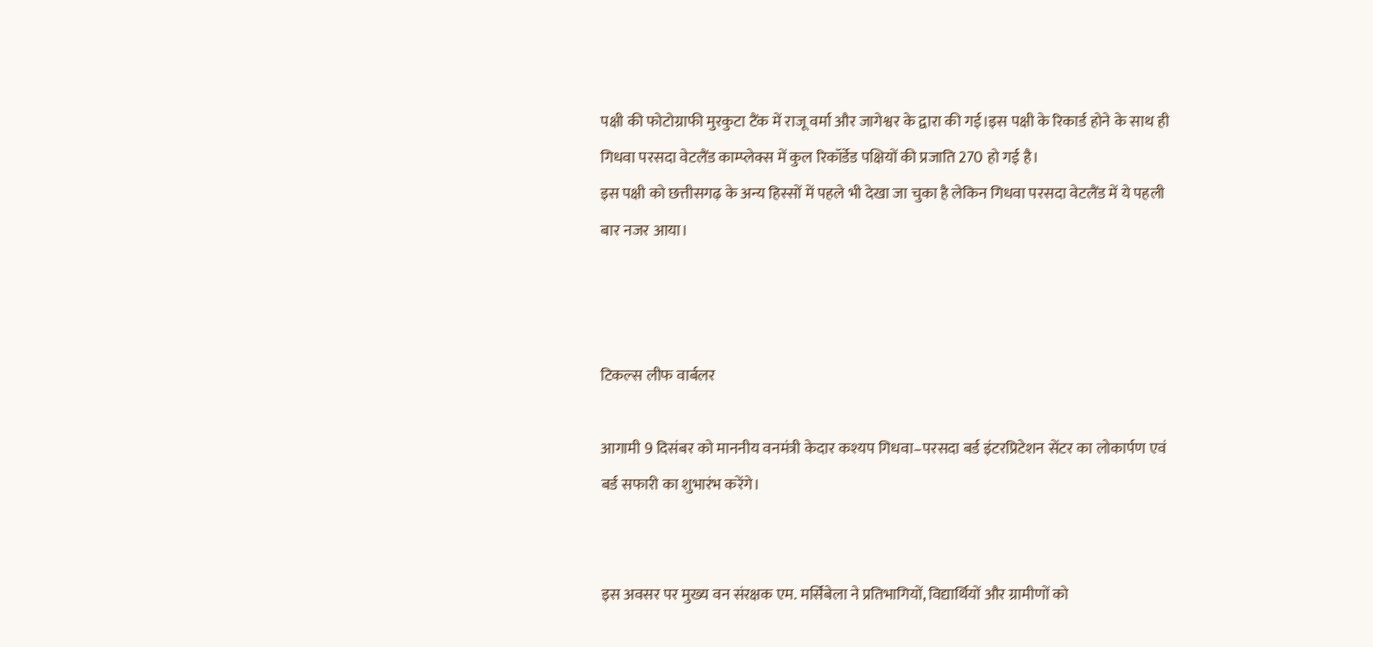पक्षी की फोटोग्राफी मुरकुटा टैंक में राजू वर्मा और जागेश्वर के द्वारा की गई।इस पक्षी के रिकार्ड होने के साथ ही गिधवा परसदा वेटलैंड काम्प्लेक्स में कुल रिकॉर्डेड पक्षियों की प्रजाति 270 हो गई है।
इस पक्षी को छत्तीसगढ़ के अन्य हिस्सों में पहले भी देखा जा चुका है लेकिन गिधवा परसदा वेटलैंड में ये पहली बार नजर आया।



टिकल्स लीफ वार्बलर

आगामी 9 दिसंबर को माननीय वनमंत्री केदार कश्यप गिधवा–परसदा बर्ड इंटरप्रिटेशन सेंटर का लोकार्पण एवं बर्ड सफारी का शुभारंभ करेंगे।


इस अवसर पर मुख्य वन संरक्षक एम. मर्सिबेला ने प्रतिभागियों, विद्यार्थियों और ग्रामीणों को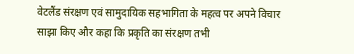वेटलैंड संरक्षण एवं सामुदायिक सहभागिता के महत्व पर अपने विचार साझा किए और कहा कि प्रकृति का संरक्षण तभी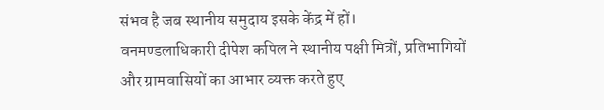संभव है जब स्थानीय समुदाय इसके केंद्र में हों।
वनमण्डलाधिकारी दीपेश कपिल ने स्थानीय पक्षी मित्रों, प्रतिभागियों और ग्रामवासियों का आभार व्यक्त करते हुए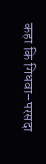कहा कि गिधवा–परसदा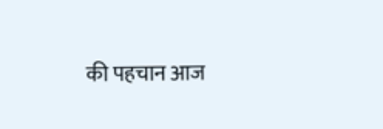की पहचान आज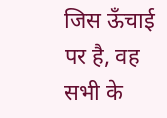जिस ऊँचाई पर है, वह सभी के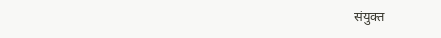संयुक्त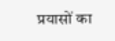प्रयासों का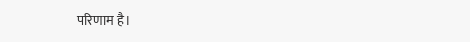परिणाम है।